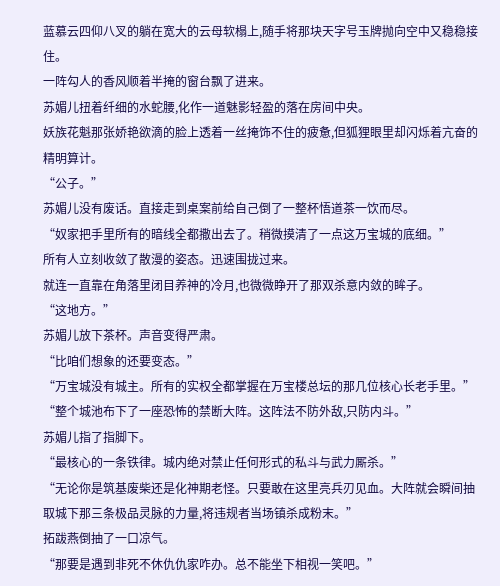蓝慕云四仰八叉的躺在宽大的云母软榻上,随手将那块天字号玉牌抛向空中又稳稳接住。
一阵勾人的香风顺着半掩的窗台飘了进来。
苏媚儿扭着纤细的水蛇腰,化作一道魅影轻盈的落在房间中央。
妖族花魁那张娇艳欲滴的脸上透着一丝掩饰不住的疲惫,但狐狸眼里却闪烁着亢奋的精明算计。
“公子。”
苏媚儿没有废话。直接走到桌案前给自己倒了一整杯悟道茶一饮而尽。
“奴家把手里所有的暗线全都撒出去了。稍微摸清了一点这万宝城的底细。”
所有人立刻收敛了散漫的姿态。迅速围拢过来。
就连一直靠在角落里闭目养神的冷月,也微微睁开了那双杀意内敛的眸子。
“这地方。”
苏媚儿放下茶杯。声音变得严肃。
“比咱们想象的还要变态。”
“万宝城没有城主。所有的实权全都掌握在万宝楼总坛的那几位核心长老手里。”
“整个城池布下了一座恐怖的禁断大阵。这阵法不防外敌,只防内斗。”
苏媚儿指了指脚下。
“最核心的一条铁律。城内绝对禁止任何形式的私斗与武力厮杀。”
“无论你是筑基废柴还是化神期老怪。只要敢在这里亮兵刃见血。大阵就会瞬间抽取城下那三条极品灵脉的力量,将违规者当场镇杀成粉末。”
拓跋燕倒抽了一口凉气。
“那要是遇到非死不休仇仇家咋办。总不能坐下相视一笑吧。”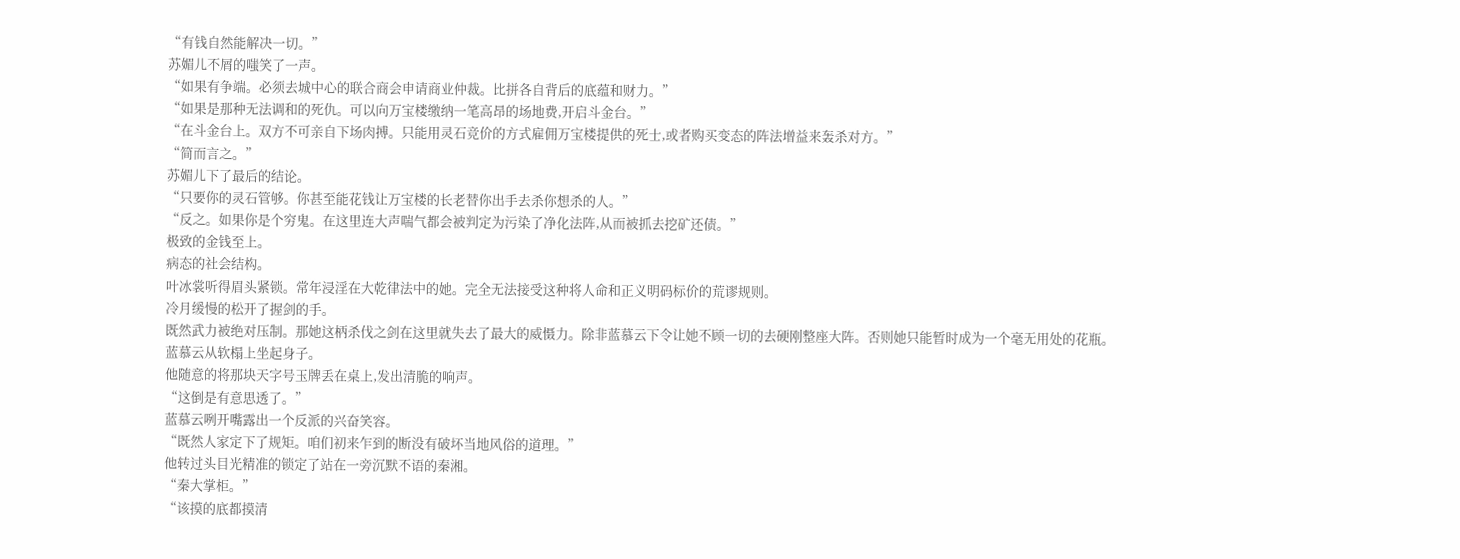“有钱自然能解决一切。”
苏媚儿不屑的嗤笑了一声。
“如果有争端。必须去城中心的联合商会申请商业仲裁。比拼各自背后的底蕴和财力。”
“如果是那种无法调和的死仇。可以向万宝楼缴纳一笔高昂的场地费,开启斗金台。”
“在斗金台上。双方不可亲自下场肉搏。只能用灵石竞价的方式雇佣万宝楼提供的死士,或者购买变态的阵法增益来轰杀对方。”
“简而言之。”
苏媚儿下了最后的结论。
“只要你的灵石管够。你甚至能花钱让万宝楼的长老替你出手去杀你想杀的人。”
“反之。如果你是个穷鬼。在这里连大声喘气都会被判定为污染了净化法阵,从而被抓去挖矿还债。”
极致的金钱至上。
病态的社会结构。
叶冰裳听得眉头紧锁。常年浸淫在大乾律法中的她。完全无法接受这种将人命和正义明码标价的荒谬规则。
冷月缓慢的松开了握剑的手。
既然武力被绝对压制。那她这柄杀伐之剑在这里就失去了最大的威慑力。除非蓝慕云下令让她不顾一切的去硬刚整座大阵。否则她只能暂时成为一个毫无用处的花瓶。
蓝慕云从软榻上坐起身子。
他随意的将那块天字号玉牌丢在桌上,发出清脆的响声。
“这倒是有意思透了。”
蓝慕云咧开嘴露出一个反派的兴奋笑容。
“既然人家定下了规矩。咱们初来乍到的断没有破坏当地风俗的道理。”
他转过头目光精准的锁定了站在一旁沉默不语的秦湘。
“秦大掌柜。”
“该摸的底都摸清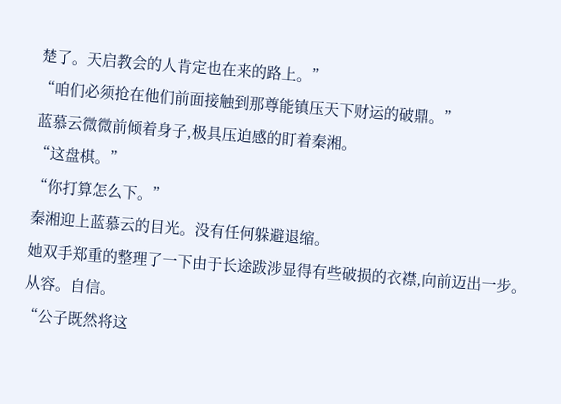楚了。天启教会的人肯定也在来的路上。”
“咱们必须抢在他们前面接触到那尊能镇压天下财运的破鼎。”
蓝慕云微微前倾着身子,极具压迫感的盯着秦湘。
“这盘棋。”
“你打算怎么下。”
秦湘迎上蓝慕云的目光。没有任何躲避退缩。
她双手郑重的整理了一下由于长途跋涉显得有些破损的衣襟,向前迈出一步。
从容。自信。
“公子既然将这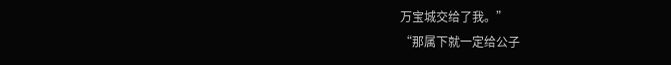万宝城交给了我。”
“那属下就一定给公子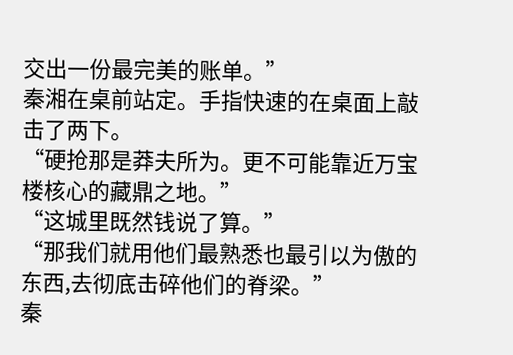交出一份最完美的账单。”
秦湘在桌前站定。手指快速的在桌面上敲击了两下。
“硬抢那是莽夫所为。更不可能靠近万宝楼核心的藏鼎之地。”
“这城里既然钱说了算。”
“那我们就用他们最熟悉也最引以为傲的东西,去彻底击碎他们的脊梁。”
秦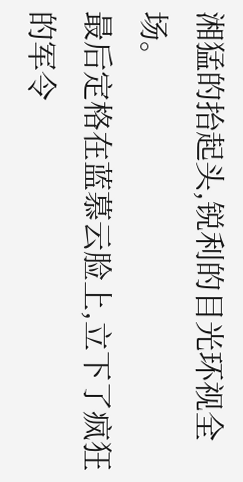湘猛的抬起头,锐利的目光环视全场。
最后定格在蓝慕云脸上,立下了疯狂的军令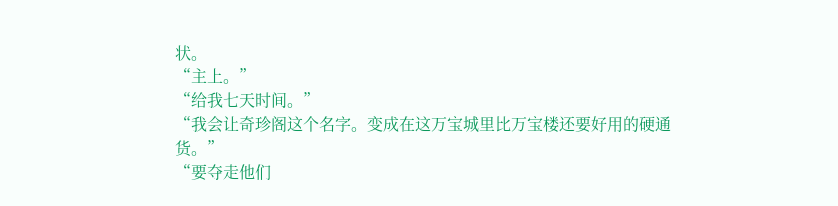状。
“主上。”
“给我七天时间。”
“我会让奇珍阁这个名字。变成在这万宝城里比万宝楼还要好用的硬通货。”
“要夺走他们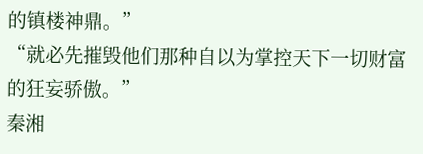的镇楼神鼎。”
“就必先摧毁他们那种自以为掌控天下一切财富的狂妄骄傲。”
秦湘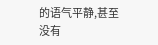的语气平静,甚至没有